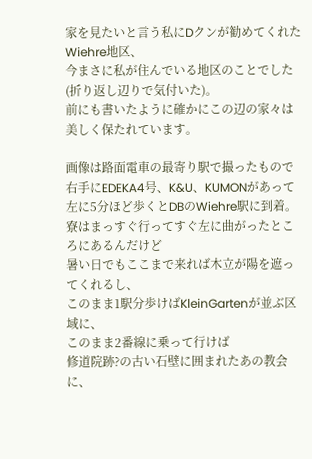家を見たいと言う私にDクンが勧めてくれたWiehre地区、
今まさに私が住んでいる地区のことでした(折り返し辺りで気付いた)。
前にも書いたように確かにこの辺の家々は美しく保たれています。

画像は路面電車の最寄り駅で撮ったもので
右手にEDEKA4号、K&U、KUMONがあって
左に5分ほど歩くとDBのWiehre駅に到着。
寮はまっすぐ行ってすぐ左に曲がったところにあるんだけど
暑い日でもここまで来れば木立が陽を遮ってくれるし、
このまま1駅分歩けばKleinGartenが並ぶ区域に、
このまま2番線に乗って行けば
修道院跡?の古い石壁に囲まれたあの教会に、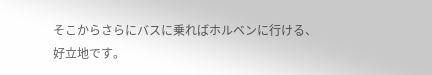そこからさらにバスに乗ればホルベンに行ける、好立地です。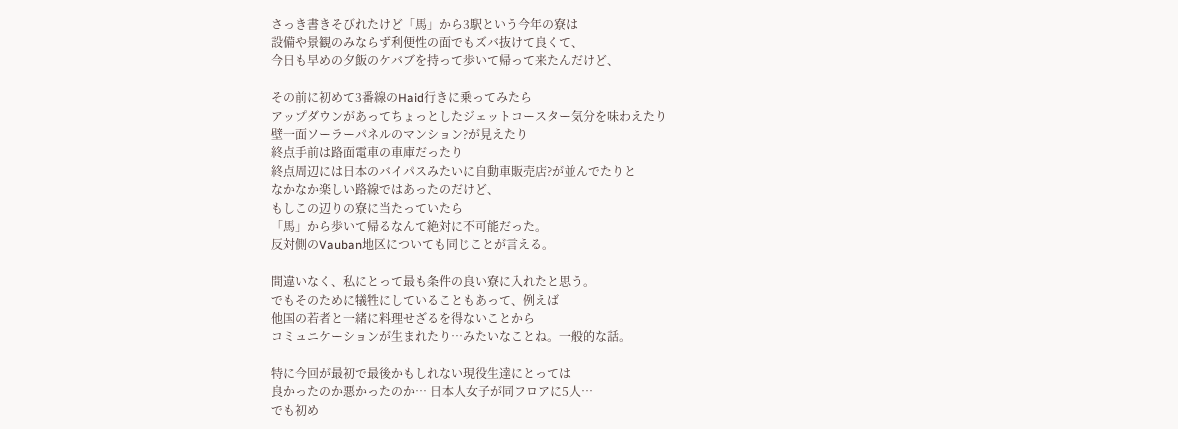さっき書きそびれたけど「馬」から3駅という今年の寮は
設備や景観のみならず利便性の面でもズバ抜けて良くて、
今日も早めの夕飯のケバブを持って歩いて帰って来たんだけど、

その前に初めて3番線のHaid行きに乗ってみたら
アップダウンがあってちょっとしたジェットコースター気分を味わえたり
壁一面ソーラーパネルのマンション?が見えたり
終点手前は路面電車の車庫だったり
終点周辺には日本のバイパスみたいに自動車販売店?が並んでたりと
なかなか楽しい路線ではあったのだけど、
もしこの辺りの寮に当たっていたら
「馬」から歩いて帰るなんて絶対に不可能だった。
反対側のVauban地区についても同じことが言える。

間違いなく、私にとって最も条件の良い寮に入れたと思う。
でもそのために犠牲にしていることもあって、例えば
他国の若者と一緒に料理せざるを得ないことから
コミュニケーションが生まれたり…みたいなことね。一般的な話。

特に今回が最初で最後かもしれない現役生達にとっては
良かったのか悪かったのか… 日本人女子が同フロアに5人…
でも初め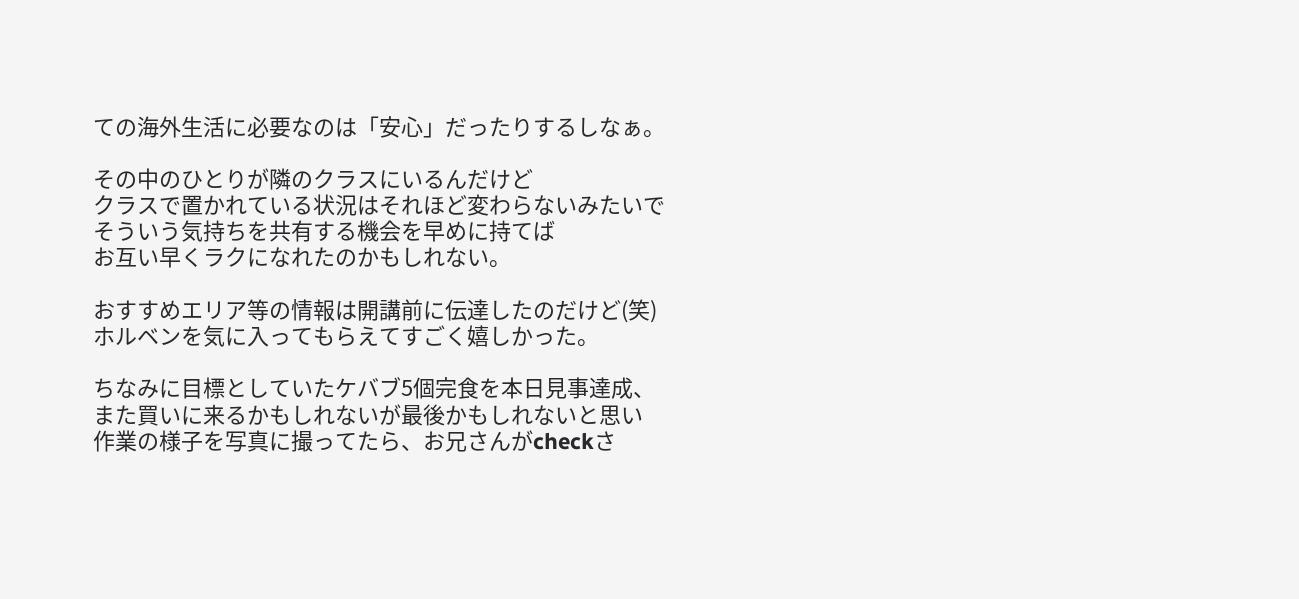ての海外生活に必要なのは「安心」だったりするしなぁ。

その中のひとりが隣のクラスにいるんだけど
クラスで置かれている状況はそれほど変わらないみたいで
そういう気持ちを共有する機会を早めに持てば
お互い早くラクになれたのかもしれない。

おすすめエリア等の情報は開講前に伝達したのだけど(笑)
ホルベンを気に入ってもらえてすごく嬉しかった。

ちなみに目標としていたケバブ5個完食を本日見事達成、
また買いに来るかもしれないが最後かもしれないと思い
作業の様子を写真に撮ってたら、お兄さんがcheckさ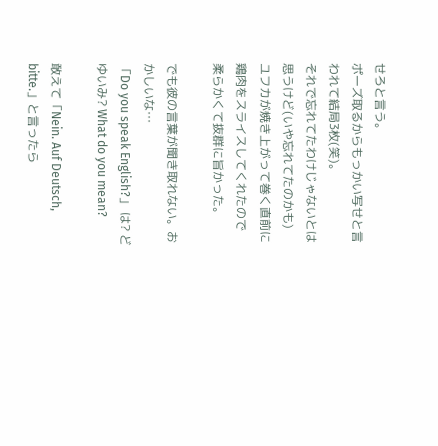せろと言う。
ポーズ取るからもっかい写せと言われて結局3枚(笑)。
それで忘れてたわけじゃないとは思うけど(いや忘れてたのかも)
ユフカが焼き上がって巻く直前に鶏肉をスライスしてくれたので
柔らかくて抜群に旨かった。

でも彼の言葉が聞き取れない。おかしいな…
「Do you speak English?」 は? どゆいみ? What do you mean?

敢えて「Nein. Auf Deutsch, bitte.」と言ったら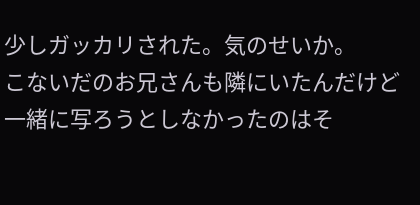少しガッカリされた。気のせいか。
こないだのお兄さんも隣にいたんだけど
一緒に写ろうとしなかったのはそ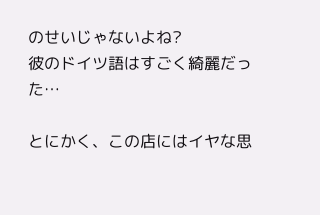のせいじゃないよね?
彼のドイツ語はすごく綺麗だった…

とにかく、この店にはイヤな思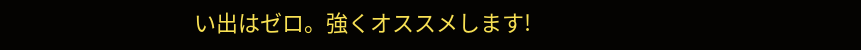い出はゼロ。強くオススメします!